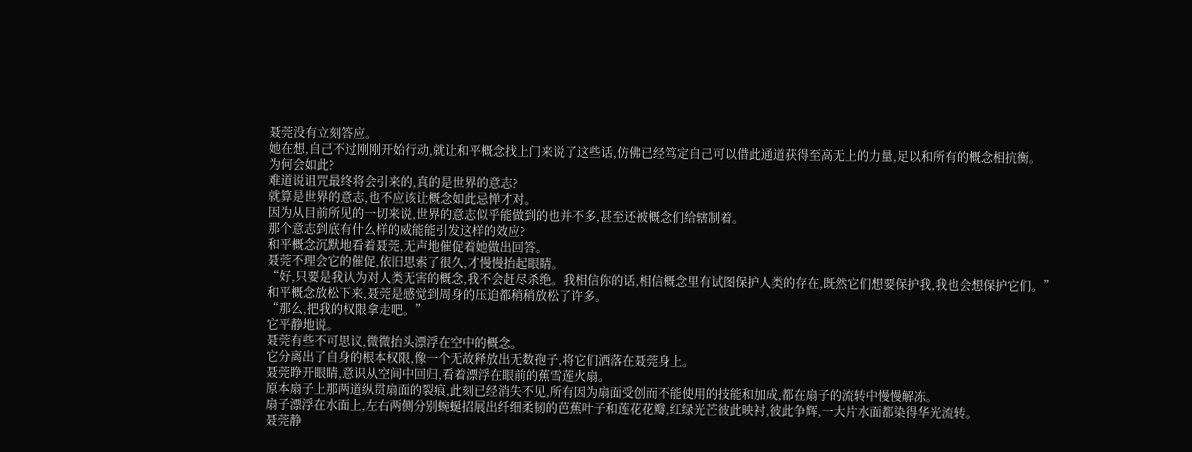聂莞没有立刻答应。
她在想,自己不过刚刚开始行动,就让和平概念找上门来说了这些话,仿佛已经笃定自己可以借此通道获得至高无上的力量,足以和所有的概念相抗衡。
为何会如此?
难道说诅咒最终将会引来的,真的是世界的意志?
就算是世界的意志,也不应该让概念如此忌惮才对。
因为从目前所见的一切来说,世界的意志似乎能做到的也并不多,甚至还被概念们给辖制着。
那个意志到底有什么样的威能能引发这样的效应?
和平概念沉默地看着聂莞,无声地催促着她做出回答。
聂莞不理会它的催促,依旧思索了很久,才慢慢抬起眼睛。
“好,只要是我认为对人类无害的概念,我不会赶尽杀绝。我相信你的话,相信概念里有试图保护人类的存在,既然它们想要保护我,我也会想保护它们。”
和平概念放松下来,聂莞是感觉到周身的压迫都稍稍放松了许多。
“那么,把我的权限拿走吧。”
它平静地说。
聂莞有些不可思议,微微抬头漂浮在空中的概念。
它分离出了自身的根本权限,像一个无故释放出无数孢子,将它们洒落在聂莞身上。
聂莞睁开眼睛,意识从空间中回归,看着漂浮在眼前的蕉雪莲火扇。
原本扇子上那两道纵贯扇面的裂痕,此刻已经消失不见,所有因为扇面受创而不能使用的技能和加成,都在扇子的流转中慢慢解冻。
扇子漂浮在水面上,左右两侧分别蜿蜒招展出纤细柔韧的芭蕉叶子和莲花花瓣,红绿光芒彼此映衬,彼此争辉,一大片水面都染得华光流转。
聂莞静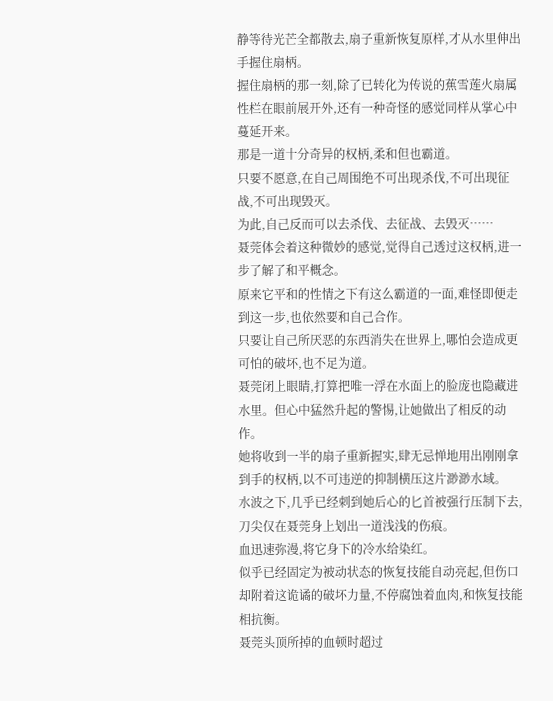静等待光芒全都散去,扇子重新恢复原样,才从水里伸出手握住扇柄。
握住扇柄的那一刻,除了已转化为传说的蕉雪莲火扇属性栏在眼前展开外,还有一种奇怪的感觉同样从掌心中蔓延开来。
那是一道十分奇异的权柄,柔和但也霸道。
只要不愿意,在自己周围绝不可出现杀伐,不可出现征战,不可出现毁灭。
为此,自己反而可以去杀伐、去征战、去毁灭……
聂莞体会着这种微妙的感觉,觉得自己透过这权柄,进一步了解了和平概念。
原来它平和的性情之下有这么霸道的一面,难怪即便走到这一步,也依然要和自己合作。
只要让自己所厌恶的东西消失在世界上,哪怕会造成更可怕的破坏,也不足为道。
聂莞闭上眼睛,打算把唯一浮在水面上的脸庞也隐藏进水里。但心中猛然升起的警惕,让她做出了相反的动作。
她将收到一半的扇子重新握实,肆无忌惮地用出刚刚拿到手的权柄,以不可违逆的抑制横压这片渺渺水域。
水波之下,几乎已经刺到她后心的匕首被强行压制下去,刀尖仅在聂莞身上划出一道浅浅的伤痕。
血迅速弥漫,将它身下的冷水给染红。
似乎已经固定为被动状态的恢复技能自动亮起,但伤口却附着这诡谲的破坏力量,不停腐蚀着血肉,和恢复技能相抗衡。
聂莞头顶所掉的血顿时超过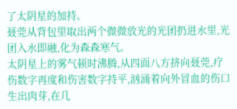了太阴星的加持。
聂莞从背包里取出两个微微放光的光团扔进水里,光团入水即融,化为森森寒气。
太阴星上的雾气顿时沸腾,从四面八方挤向聂莞,疗伤数字再度和伤害数字持平,汹涌着向外冒血的伤口生出肉芽,在几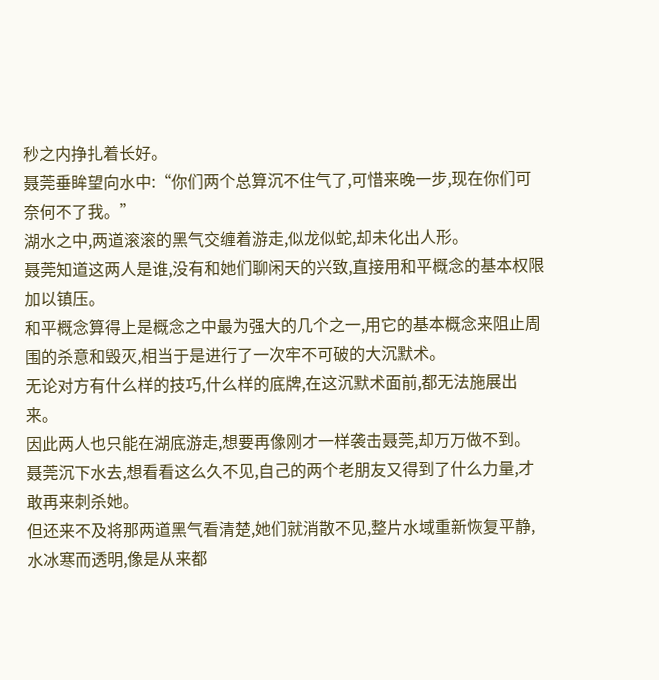秒之内挣扎着长好。
聂莞垂眸望向水中:“你们两个总算沉不住气了,可惜来晚一步,现在你们可奈何不了我。”
湖水之中,两道滚滚的黑气交缠着游走,似龙似蛇,却未化出人形。
聂莞知道这两人是谁,没有和她们聊闲天的兴致,直接用和平概念的基本权限加以镇压。
和平概念算得上是概念之中最为强大的几个之一,用它的基本概念来阻止周围的杀意和毁灭,相当于是进行了一次牢不可破的大沉默术。
无论对方有什么样的技巧,什么样的底牌,在这沉默术面前,都无法施展出来。
因此两人也只能在湖底游走,想要再像刚才一样袭击聂莞,却万万做不到。
聂莞沉下水去,想看看这么久不见,自己的两个老朋友又得到了什么力量,才敢再来刺杀她。
但还来不及将那两道黑气看清楚,她们就消散不见,整片水域重新恢复平静,水冰寒而透明,像是从来都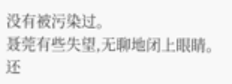没有被污染过。
聂莞有些失望,无聊地闭上眼睛。
还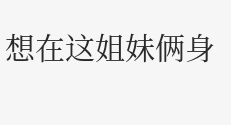想在这姐妹俩身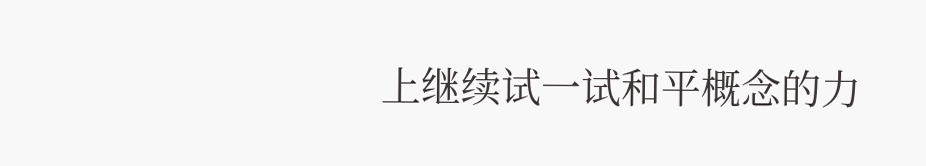上继续试一试和平概念的力